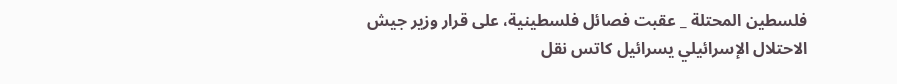فلسطين المحتلة _ عقبت فصائل فلسطينية، على قرار وزير جيش الاحتلال الإسرائيلي يسرائيل كاتس نقل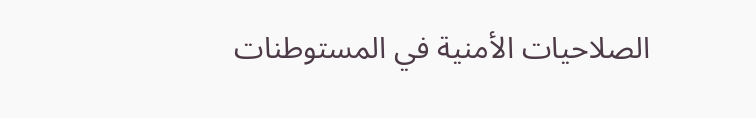الصلاحيات الأمنية في المستوطنات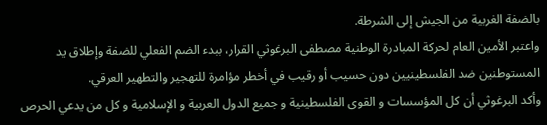بالضفة الغربية من الجيش إلى الشرطة.
واعتبر الأمين العام لحركة المبادرة الوطنية مصطفى البرغوثي القرار، ببدء الضم الفعلي للضفة وإطلاق يد المستوطنين ضد الفلسطينيين دون حسيب أو رقيب في أخطر مؤامرة للتهجير والتطهير العرقي.
وأكد البرغوثي أن كل المؤسسات و القوى الفلسطينية و جميع الدول العربية و الإسلامية و كل من يدعي الحرص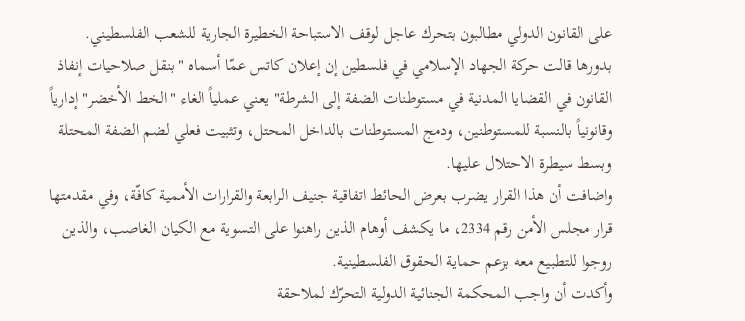على القانون الدولي مطالبون بتحرك عاجل لوقف الاستباحة الخطيرة الجارية للشعب الفلسطيني.
بدورها قالت حركة الجهاد الإسلامي في فلسطين إن إعلان كاتس عمّا أسماه "بنقل صلاحيات إنفاذ القانون في القضايا المدنية في مستوطنات الضفة إلى الشرطة" يعني عملياً الغاء "الخط الأخضر" إدارياً وقانونياً بالنسبة للمستوطنين، ودمج المستوطنات بالداخل المحتل، وتثبيت فعلي لضم الضفة المحتلة وبسط سيطرة الاحتلال عليها.
واضافت أن هذا القرار يضرب بعرض الحائط اتفاقية جنيف الرابعة والقرارات الأممية كافّة، وفي مقدمتها قرار مجلس الأمن رقم 2334، ما يكشف أوهام الذين راهنوا على التسوية مع الكيان الغاصب، والذين روجوا للتطبيع معه بزعم حماية الحقوق الفلسطينية.
وأكدت أن واجب المحكمة الجنائية الدولية التحرّك لملاحقة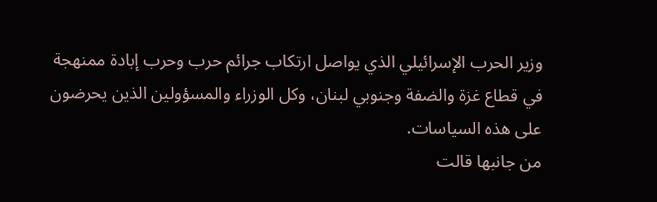وزير الحرب الإسرائيلي الذي يواصل ارتكاب جرائم حرب وحرب إبادة ممنهجة في قطاع غزة والضفة وجنوبي لبنان، وكل الوزراء والمسؤولين الذين يحرضون على هذه السياسات.
من جانبها قالت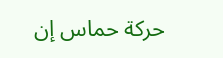حركة حماس إن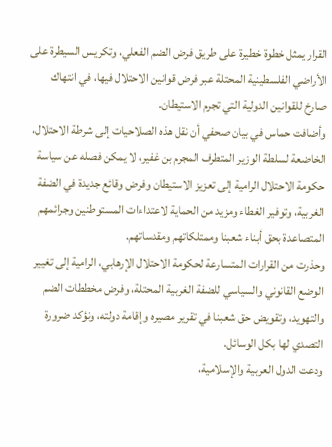القرار يمثل خطوة خطيرة على طريق فرض الضم الفعلي، وتكريس السيطرة على الأراضي الفلسطينية المحتلة عبر فرض قوانين الاحتلال فيها، في انتهاك صارخ للقوانين الدولية التي تجرم الاستيطان.
وأضافت حماس في بيان صحفي أن نقل هذه الصلاحيات إلى شرطة الاحتلال، الخاضعة لسلطة الوزير المتطرف المجرم بن غفير، لا يمكن فصله عن سياسة حكومة الاحتلال الرامية إلى تعزيز الاستيطان وفرض وقائع جديدة في الضفة الغربية، وتوفير الغطاء ومزيد من الحماية لاعتداءات المستوطنين وجرائمهم المتصاعدة بحق أبناء شعبنا وممتلكاتهم ومقدساتهم.
وحذرت من القرارات المتسارعة لحكومة الاحتلال الإرهابي، الرامية إلى تغيير الوضع القانوني والسياسي للضفة الغربية المحتلة، وفرض مخططات الضم والتهويد، وتقويض حق شعبنا في تقرير مصيره وإقامة دولته، ونؤكد ضرورة التصدي لها بكل الوسائل.
ودعت الدول العربية والإسلامية،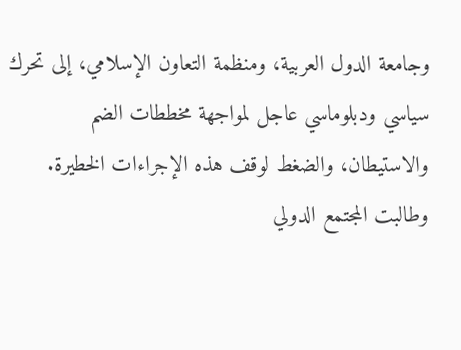وجامعة الدول العربية، ومنظمة التعاون الإسلامي، إلى تحرك سياسي ودبلوماسي عاجل لمواجهة مخططات الضم والاستيطان، والضغط لوقف هذه الإجراءات الخطيرة.
وطالبت المجتمع الدولي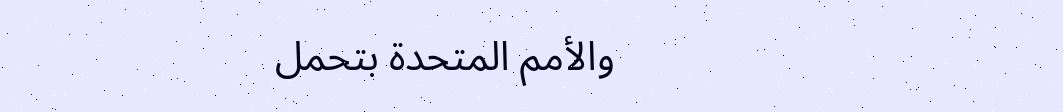والأمم المتحدة بتحمل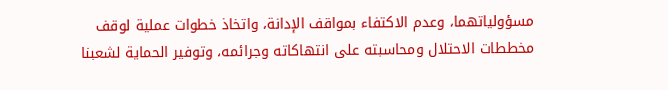مسؤولياتهما، وعدم الاكتفاء بمواقف الإدانة، واتخاذ خطوات عملية لوقف مخططات الاحتلال ومحاسبته على انتهاكاته وجرائمه، وتوفير الحماية لشعبنا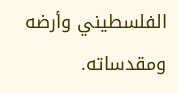الفلسطيني وأرضه ومقدساته.